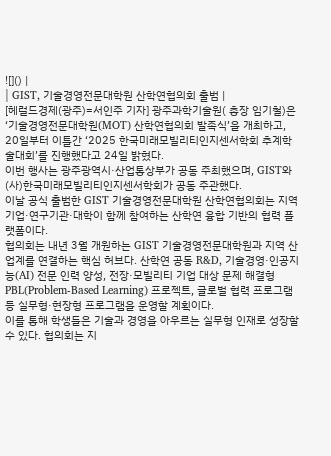![]() |
| GIST, 기술경영전문대학원 산학연협의회 출범 |
[헤럴드경제(광주)=서인주 기자] 광주과학기술원( 총장 임기철)은 ‘기술경영전문대학원(MOT) 산학연협의회 발족식’을 개최하고, 20일부터 이틀간 ‘2025 한국미래모빌리티인지센서학회 추계학술대회’를 진행했다고 24일 밝혔다.
이번 행사는 광주광역시·산업통상부가 공동 주최했으며, GIST와 (사)한국미래모빌리티인지센서학회가 공동 주관했다.
이날 공식 출범한 GIST 기술경영전문대학원 산학연협의회는 지역 기업·연구기관·대학이 함께 참여하는 산학연 융합 기반의 협력 플랫폼이다.
협의회는 내년 3월 개원하는 GIST 기술경영전문대학원과 지역 산업계를 연결하는 핵심 허브다. 산학연 공동 R&D, 기술경영·인공지능(AI) 전문 인력 양성, 전장·모빌리티 기업 대상 문제 해결형 PBL(Problem-Based Learning) 프로젝트, 글로벌 협력 프로그램 등 실무형·현장형 프로그램을 운영할 계획이다.
이를 통해 학생들은 기술과 경영을 아우르는 실무형 인재로 성장할 수 있다. 협의회는 지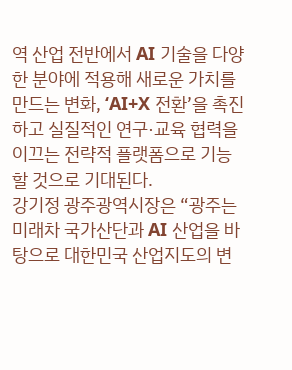역 산업 전반에서 AI 기술을 다양한 분야에 적용해 새로운 가치를 만드는 변화, ‘AI+X 전환’을 촉진하고 실질적인 연구·교육 협력을 이끄는 전략적 플랫폼으로 기능할 것으로 기대된다.
강기정 광주광역시장은 “광주는 미래차 국가산단과 AI 산업을 바탕으로 대한민국 산업지도의 변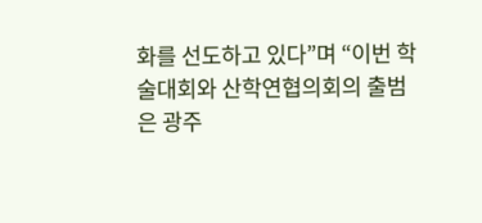화를 선도하고 있다”며 “이번 학술대회와 산학연협의회의 출범은 광주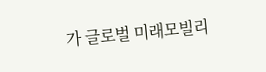가 글로벌 미래모빌리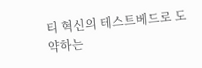티 혁신의 테스트베드로 도약하는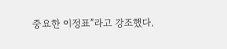중요한 이정표”라고 강조했다.